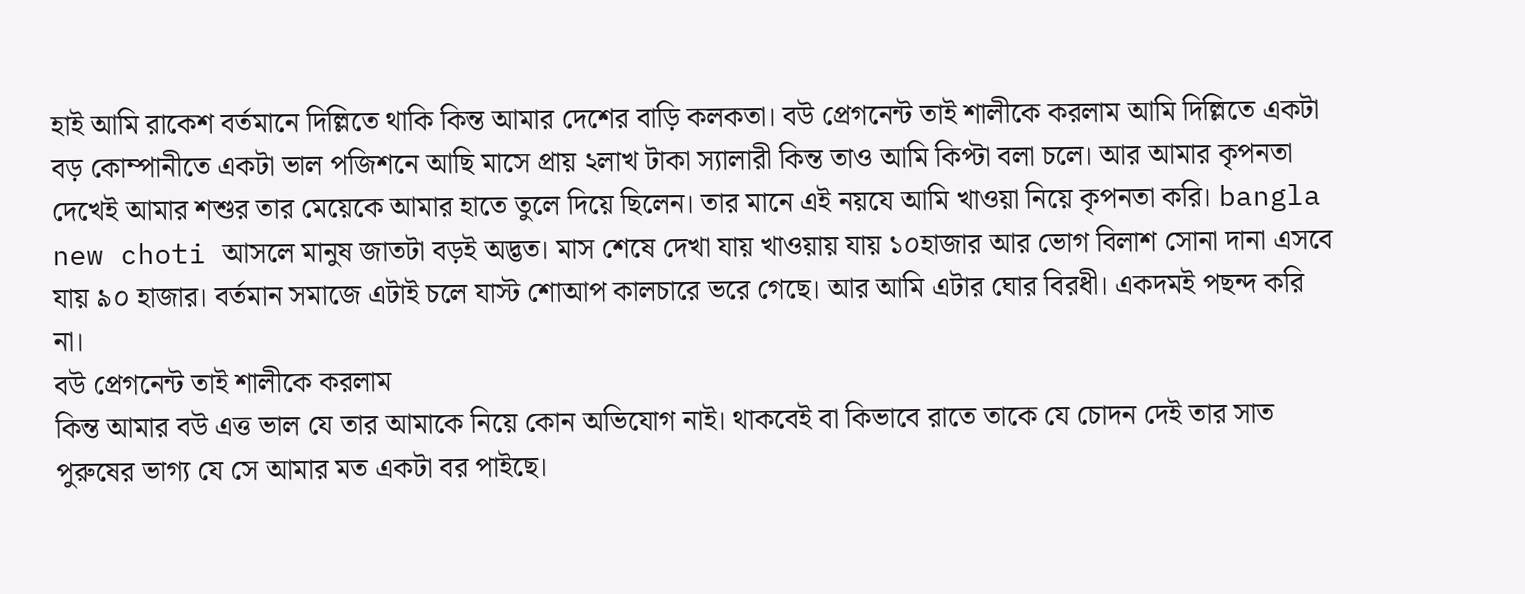হাই আমি রাকেশ বর্তমানে দিল্লিতে থাকি কিন্ত আমার দেশের বাড়ি কলকতা। বউ প্রেগনেন্ট তাই শালীকে করলাম আমি দিল্লিতে একটা বড় কোম্পানীতে একটা ভাল পজিশনে আছি মাসে প্রায় ২লাখ টাকা স্যালারী কিন্ত তাও আমি কিপ্টা বলা চলে। আর আমার কৃপনতা দেখেই আমার শশুর তার মেয়েকে আমার হাতে তুলে দিয়ে ছিলেন। তার মানে এই নয়যে আমি খাওয়া নিয়ে কৃপনতা করি। bangla new choti আসলে মানুষ জাতটা বড়ই অদ্ভত। মাস শেষে দেখা যায় খাওয়ায় যায় ১০হাজার আর ভোগ বিলাশ সোনা দানা এসবে যায় ৯০ হাজার। বর্তমান সমাজে এটাই চলে যাস্ট শোআপ কালচারে ভরে গেছে। আর আমি এটার ঘোর বিরধী। একদমই পছন্দ করি না।
বউ প্রেগনেন্ট তাই শালীকে করলাম
কিন্ত আমার বউ এত্ত ভাল যে তার আমাকে নিয়ে কোন অভিযোগ নাই। থাকবেই বা কিভাবে রাতে তাকে যে চোদন দেই তার সাত পুরুষের ভাগ্য যে সে আমার মত একটা বর পাইছে।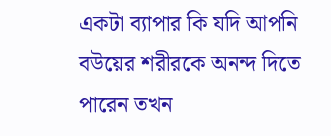একটা ব্যাপার কি যদি আপনি বউয়ের শরীরকে অনন্দ দিতে পারেন তখন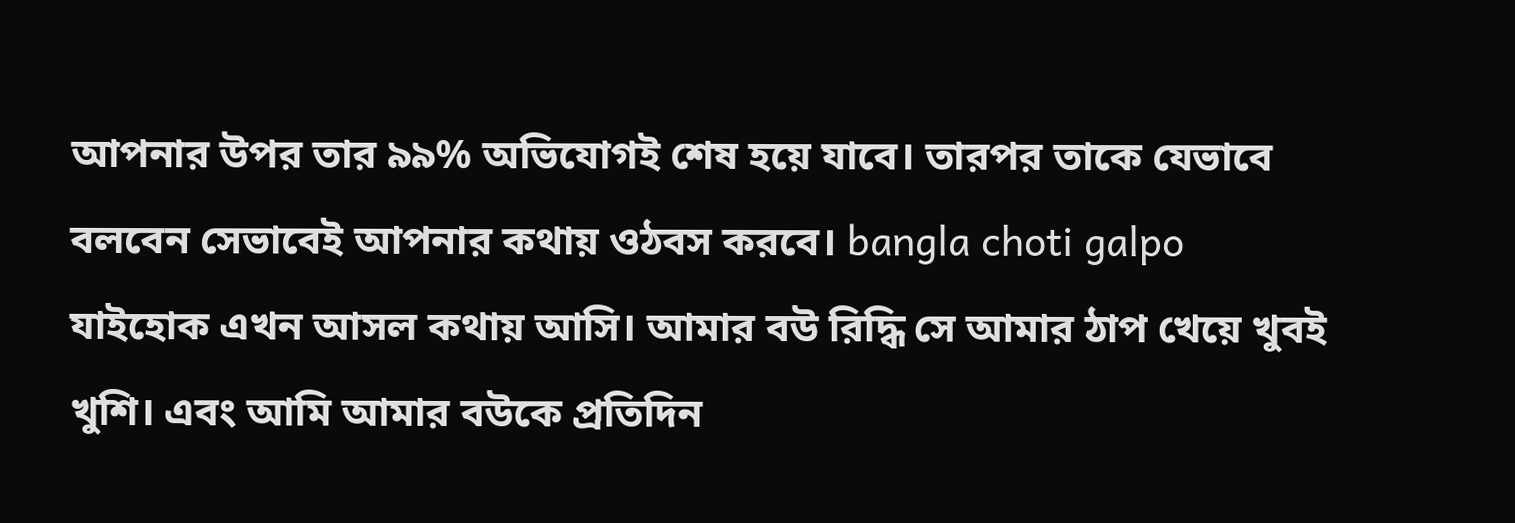আপনার উপর তার ৯৯% অভিযোগই শেষ হয়ে যাবে। তারপর তাকে যেভাবে বলবেন সেভাবেই আপনার কথায় ওঠবস করবে। bangla choti galpo
যাইহোক এখন আসল কথায় আসি। আমার বউ রিদ্ধি সে আমার ঠাপ খেয়ে খুবই খুশি। এবং আমি আমার বউকে প্রতিদিন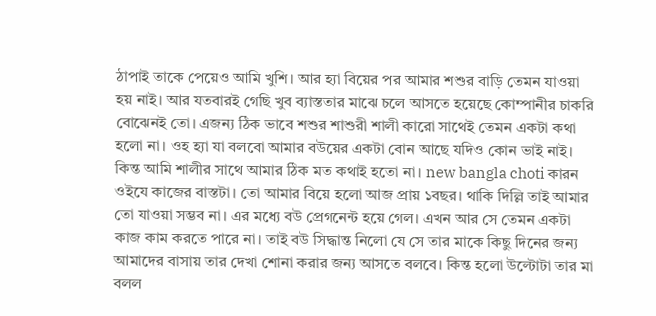ঠাপাই তাকে পেয়েও আমি খুশি। আর হ্যা বিয়ের পর আমার শশুর বাড়ি তেমন যাওয়া হয় নাই। আর যতবারই গেছি খুব ব্যাস্ততার মাঝে চলে আসতে হয়েছে কোম্পানীর চাকরি বোঝেনই তো। এজন্য ঠিক ভাবে শশুর শাশুরী শালী কারো সাথেই তেমন একটা কথা হলো না। ওহ হ্যা যা বলবো আমার বউয়ের একটা বোন আছে যদিও কোন ভাই নাই। কিন্ত আমি শালীর সাথে আমার ঠিক মত কথাই হতো না। new bangla choti কারন ওইযে কাজের বাস্তটা। তো আমার বিয়ে হলো আজ প্রায় ১বছর। থাকি দিল্লি তাই আমার তো যাওয়া সম্ভব না। এর মধ্যে বউ প্রেগনেন্ট হয়ে গেল। এখন আর সে তেমন একটা কাজ কাম করতে পারে না। তাই বউ সিদ্ধান্ত নিলো যে সে তার মাকে কিছু দিনের জন্য আমাদের বাসায় তার দেখা শোনা করার জন্য আসতে বলবে। কিন্ত হলো উল্টোটা তার মা বলল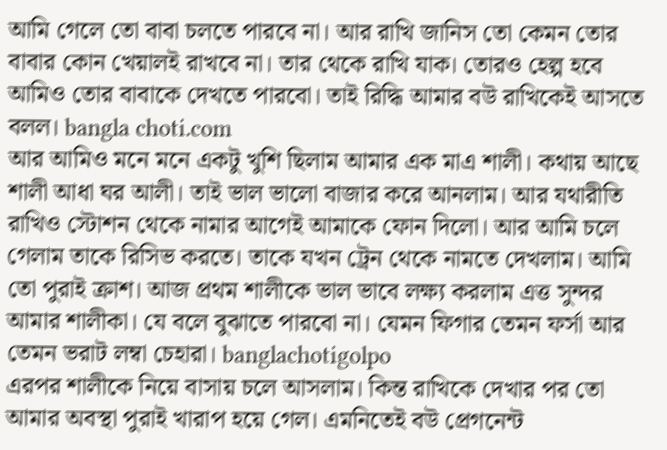আমি গেলে তো বাবা চলতে পারবে না। আর রাখি জানিস তো কেমন তোর বাবার কোন খেয়ালই রাখবে না। তার থেকে রাখি যাক। তোরও হেল্প হবে আমিও তোর বাবাকে দেখতে পারবো। তাই রিদ্ধি আমার বউ রাখিকেই আসতে বলল। bangla choti.com
আর আমিও মনে মনে একটু খুশি ছিলাম আমার এক মাএ শালী। কথায় আছে শালী আধা ঘর আলী। তাই ভাল ভালো বাজার করে আনলাম। আর যথারীতি রাখিও স্টোশন থেকে নামার আগেই আমাকে ফোন দিলো। আর আমি চলে গেলাম তাকে রিসিভ করতে। তাকে যখন ট্রেন থেকে নামতে দেখলাম। আমি তো পুরাই ক্রাশ। আজ প্রথম শালীকে ভাল ভাবে লক্ষ্য করলাম এত্ত সুন্দর আমার শালীকা। যে বলে বুঝাতে পারবো না। যেমন ফিগার তেমন ফর্সা আর তেমন ভরাট লম্বা চেহারা। banglachotigolpo
এরপর শালীকে নিয়ে বাসায় চলে আসলাম। কিন্ত রাখিকে দেখার পর তো আমার অবস্থা পুরাই খারাপ হয়ে গেল। এমনিতেই বউ প্রেগনেন্ট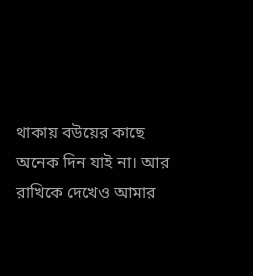থাকায় বউয়ের কাছে অনেক দিন যাই না। আর রাখিকে দেখেও আমার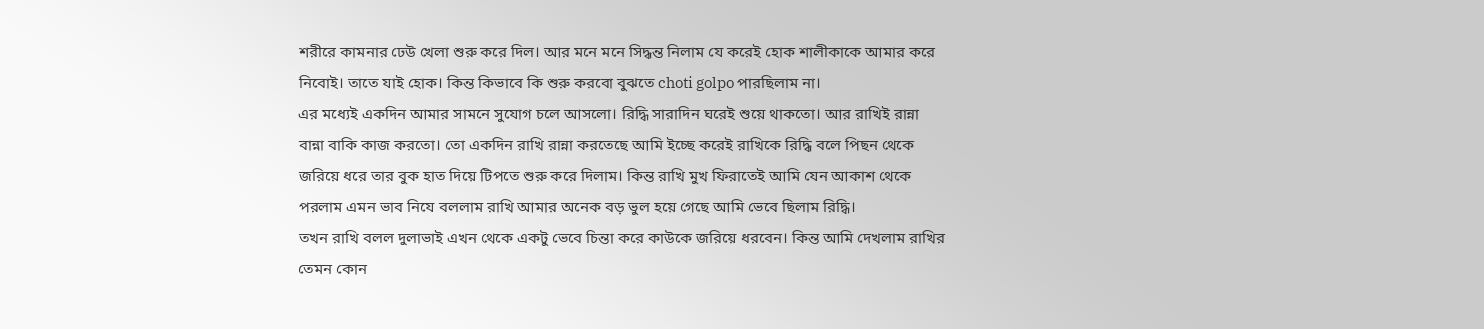শরীরে কামনার ঢেউ খেলা শুরু করে দিল। আর মনে মনে সিদ্ধন্ত নিলাম যে করেই হোক শালীকাকে আমার করে নিবোই। তাতে যাই হোক। কিন্ত কিভাবে কি শুরু করবো বুঝতে choti golpo পারছিলাম না।
এর মধ্যেই একদিন আমার সামনে সুযোগ চলে আসলো। রিদ্ধি সারাদিন ঘরেই শুয়ে থাকতো। আর রাখিই রান্না বান্না বাকি কাজ করতো। তো একদিন রাখি রান্না করতেছে আমি ইচ্ছে করেই রাখিকে রিদ্ধি বলে পিছন থেকে জরিয়ে ধরে তার বুক হাত দিয়ে টিপতে শুরু করে দিলাম। কিন্ত রাখি মুখ ফিরাতেই আমি যেন আকাশ থেকে পরলাম এমন ভাব নিযে বললাম রাখি আমার অনেক বড় ভুল হয়ে গেছে আমি ভেবে ছিলাম রিদ্ধি।
তখন রাখি বলল দুলাভাই এখন থেকে একটু ভেবে চিন্তা করে কাউকে জরিয়ে ধরবেন। কিন্ত আমি দেখলাম রাখির তেমন কোন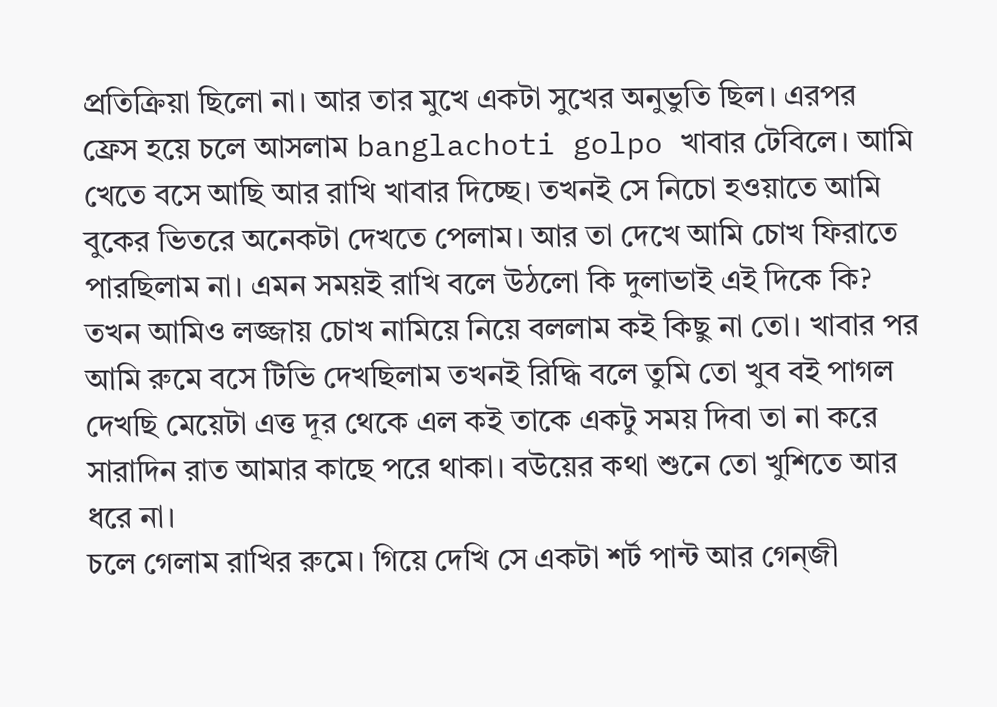প্রতিক্রিয়া ছিলো না। আর তার মুখে একটা সুখের অনুভুতি ছিল। এরপর ফ্রেস হয়ে চলে আসলাম banglachoti golpo খাবার টেবিলে। আমি খেতে বসে আছি আর রাখি খাবার দিচ্ছে। তখনই সে নিচো হওয়াতে আমি বুকের ভিতরে অনেকটা দেখতে পেলাম। আর তা দেখে আমি চোখ ফিরাতে পারছিলাম না। এমন সময়ই রাখি বলে উঠলো কি দুলাভাই এই দিকে কি? তখন আমিও লজ্জায় চোখ নামিয়ে নিয়ে বললাম কই কিছু না তো। খাবার পর আমি রুমে বসে টিভি দেখছিলাম তখনই রিদ্ধি বলে তুমি তো খুব বই পাগল দেখছি মেয়েটা এত্ত দূর থেকে এল কই তাকে একটু সময় দিবা তা না করে সারাদিন রাত আমার কাছে পরে থাকা। বউয়ের কথা শুনে তো খুশিতে আর ধরে না।
চলে গেলাম রাখির রুমে। গিয়ে দেখি সে একটা শর্ট পান্ট আর গেন্জী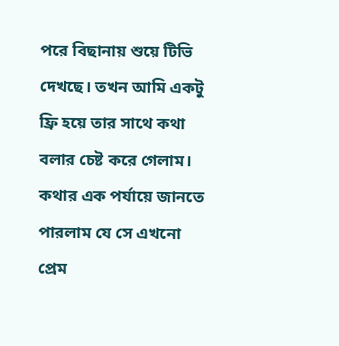পরে বিছানায় শুয়ে টিভি দেখছে। তখন আমি একটু ফ্রি হয়ে তার সাথে কথা বলার চেষ্ট করে গেলাম। কথার এক পর্যায়ে জানতে পারলাম যে সে এখনো প্রেম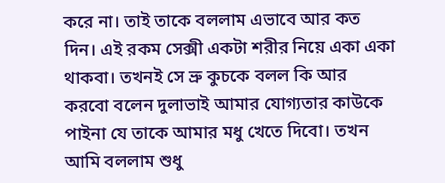করে না। তাই তাকে বললাম এভাবে আর কত দিন। এই রকম সেক্সী একটা শরীর নিয়ে একা একা থাকবা। তখনই সে ভ্রু কুচকে বলল কি আর করবো বলেন দুলাভাই আমার যোগ্যতার কাউকে পাইনা যে তাকে আমার মধু খেতে দিবো। তখন আমি বললাম শুধু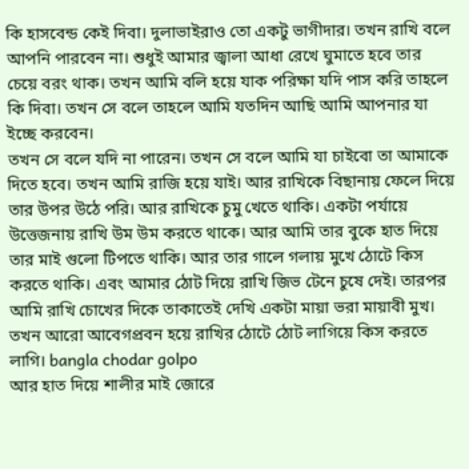কি হাসবেন্ড কেই দিবা। দুলাভাইরাও তো একটু ভাগীদার। তখন রাখি বলে আপনি পারবেন না। শুধুই আমার জ্বালা আধা রেখে ঘুমাতে হবে তার চেয়ে বরং থাক। তখন আমি বলি হয়ে যাক পরিক্ষা যদি পাস করি তাহলে কি দিবা। তখন সে বলে তাহলে আমি যতদিন আছি আমি আপনার যা ইচ্ছে করবেন।
তখন সে বলে যদি না পারেন। তখন সে বলে আমি যা চাইবো তা আমাকে দিতে হবে। তখন আমি রাজি হয়ে যাই। আর রাখিকে বিছানায় ফেলে দিয়ে তার উপর উঠে পরি। আর রাখিকে চুমু খেতে থাকি। একটা পর্যায়ে উত্তেজনায় রাখি উম উম করতে থাকে। আর আমি তার বুকে হাত দিয়ে তার মাই গুলো টিপতে থাকি। আর তার গালে গলায় মুখে ঠোটে কিস করতে থাকি। এবং আমার ঠোট দিয়ে রাখি জিভ টেনে চুষে দেই। তারপর আমি রাখি চোখের দিকে তাকাতেই দেখি একটা মায়া ভরা মায়াবী মুখ। তখন আরো আবেগপ্রবন হয়ে রাখির ঠোটে ঠোট লাগিয়ে কিস করতে লাগি। bangla chodar golpo
আর হাত দিয়ে শালীর মাই জোরে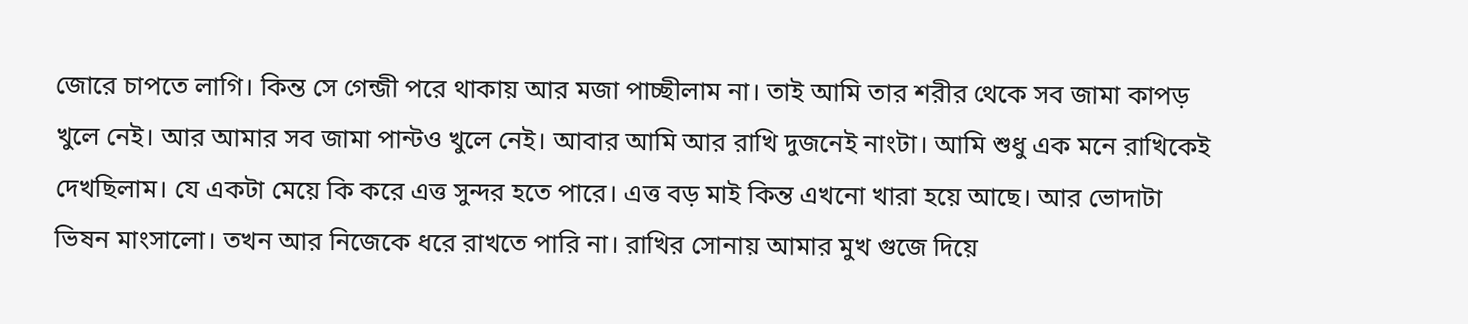জোরে চাপতে লাগি। কিন্ত সে গেন্জী পরে থাকায় আর মজা পাচ্ছীলাম না। তাই আমি তার শরীর থেকে সব জামা কাপড় খুলে নেই। আর আমার সব জামা পান্টও খুলে নেই। আবার আমি আর রাখি দুজনেই নাংটা। আমি শুধু এক মনে রাখিকেই দেখছিলাম। যে একটা মেয়ে কি করে এত্ত সুন্দর হতে পারে। এত্ত বড় মাই কিন্ত এখনো খারা হয়ে আছে। আর ভোদাটা ভিষন মাংসালো। তখন আর নিজেকে ধরে রাখতে পারি না। রাখির সোনায় আমার মুখ গুজে দিয়ে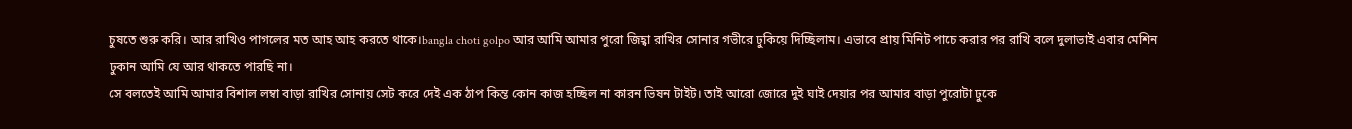চুষতে শুরু করি। আর রাখিও পাগলের মত আহ আহ করতে থাকে।bangla choti golpo আর আমি আমার পুরো জিহ্বা রাখির সোনার গভীরে ঢুকিয়ে দিচ্ছিলাম। এভাবে প্রায় মিনিট পাচে করার পর রাখি বলে দুলাভাই এবার মেশিন ঢুকান আমি যে আর থাকতে পারছি না।
সে বলতেই আমি আমার বিশাল লম্বা বাড়া রাখির সোনায় সেট করে দেই এক ঠাপ কিন্ত কোন কাজ হচ্ছিল না কারন ভিষন টাইট। তাই আরো জোরে দুই ঘাই দেয়ার পর আমার বাড়া পুরোটা ঢুকে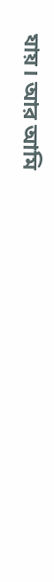যায়। আর আমি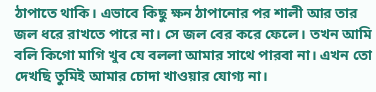ঠাপাতে থাকি। এভাবে কিছু ক্ষন ঠাপানোর পর শালী আর তার জল ধরে রাখতে পারে না। সে জল বের করে ফেলে। তখন আমি বলি কিগো মাগি খুব যে বললা আমার সাথে পারবা না। এখন তো দেখছি তুমিই আমার চোদা খাওয়ার যোগ্য না।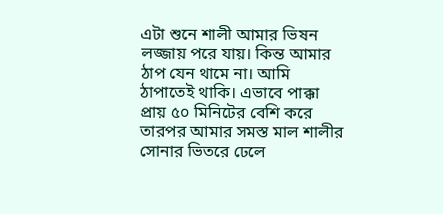এটা শুনে শালী আমার ভিষন লজ্জায় পরে যায়। কিন্ত আমার ঠাপ যেন থামে না। আমি ঠাপাতেই থাকি। এভাবে পাক্কা প্রায় ৫০ মিনিটের বেশি করে তারপর আমার সমস্ত মাল শালীর সোনার ভিতরে ঢেলে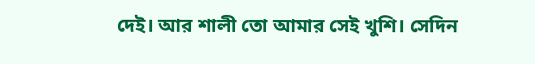দেই। আর শালী তো আমার সেই খুশি। সেদিন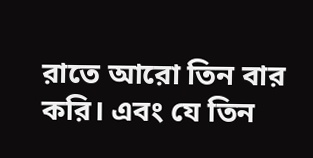রাতে আরো তিন বার করি। এবং যে তিন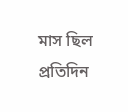মাস ছিল প্রতিদিন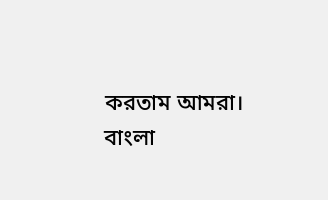করতাম আমরা। বাংলা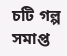চটি গল্প সমাপ্ত